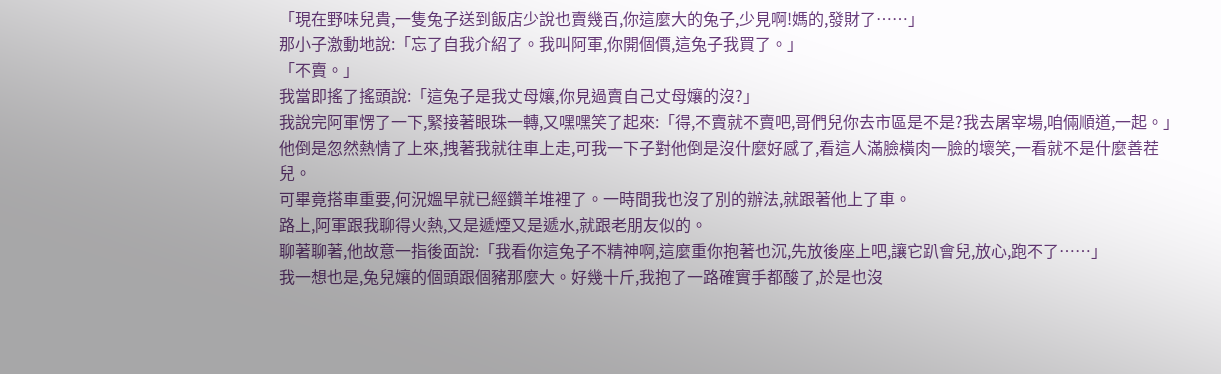「現在野味兒貴,一隻兔子送到飯店少說也賣幾百,你這麼大的兔子,少見啊!媽的,發財了……」
那小子激動地說:「忘了自我介紹了。我叫阿軍,你開個價,這兔子我買了。」
「不賣。」
我當即搖了搖頭說:「這兔子是我丈母孃,你見過賣自己丈母孃的沒?」
我說完阿軍愣了一下,緊接著眼珠一轉,又嘿嘿笑了起來:「得,不賣就不賣吧,哥們兒你去市區是不是?我去屠宰場,咱倆順道,一起。」
他倒是忽然熱情了上來,拽著我就往車上走,可我一下子對他倒是沒什麼好感了,看這人滿臉橫肉一臉的壞笑,一看就不是什麼善茬兒。
可畢竟搭車重要,何況媼早就已經鑽羊堆裡了。一時間我也沒了別的辦法,就跟著他上了車。
路上,阿軍跟我聊得火熱,又是遞煙又是遞水,就跟老朋友似的。
聊著聊著,他故意一指後面說:「我看你這兔子不精神啊,這麼重你抱著也沉,先放後座上吧,讓它趴會兒,放心,跑不了……」
我一想也是,兔兒孃的個頭跟個豬那麼大。好幾十斤,我抱了一路確實手都酸了,於是也沒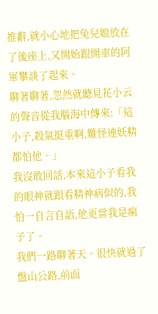推辭,就小心地把兔兒娘放在了後座上,又開始跟開車的阿軍攀談了起來。
聊著聊著,忽然就聽見花小云的聲音從我腦海中傳來:「這小子,殺氣挺重啊,難怪連妖精都怕他。」
我沒敢回話,本來這小子看我的眼神就跟看精神病似的,我怕一自言自語,他更當我是瘋子了。
我們一路聊著天。很快就過了盤山公路,前面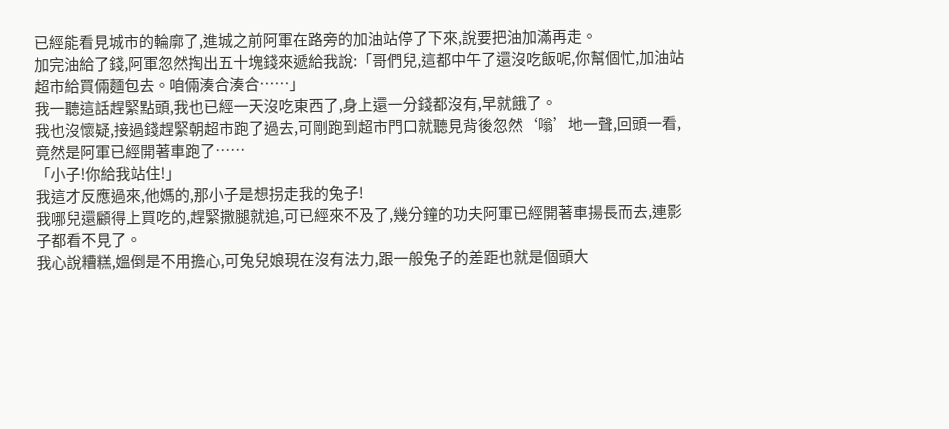已經能看見城市的輪廓了,進城之前阿軍在路旁的加油站停了下來,說要把油加滿再走。
加完油給了錢,阿軍忽然掏出五十塊錢來遞給我說:「哥們兒,這都中午了還沒吃飯呢,你幫個忙,加油站超市給買倆麵包去。咱倆湊合湊合……」
我一聽這話趕緊點頭,我也已經一天沒吃東西了,身上還一分錢都沒有,早就餓了。
我也沒懷疑,接過錢趕緊朝超市跑了過去,可剛跑到超市門口就聽見背後忽然‘嗡’地一聲,回頭一看,竟然是阿軍已經開著車跑了……
「小子!你給我站住!」
我這才反應過來,他媽的,那小子是想拐走我的兔子!
我哪兒還顧得上買吃的,趕緊撒腿就追,可已經來不及了,幾分鐘的功夫阿軍已經開著車揚長而去,連影子都看不見了。
我心說糟糕,媼倒是不用擔心,可兔兒娘現在沒有法力,跟一般兔子的差距也就是個頭大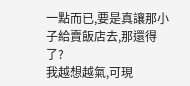一點而已,要是真讓那小子給賣飯店去,那還得了?
我越想越氣,可現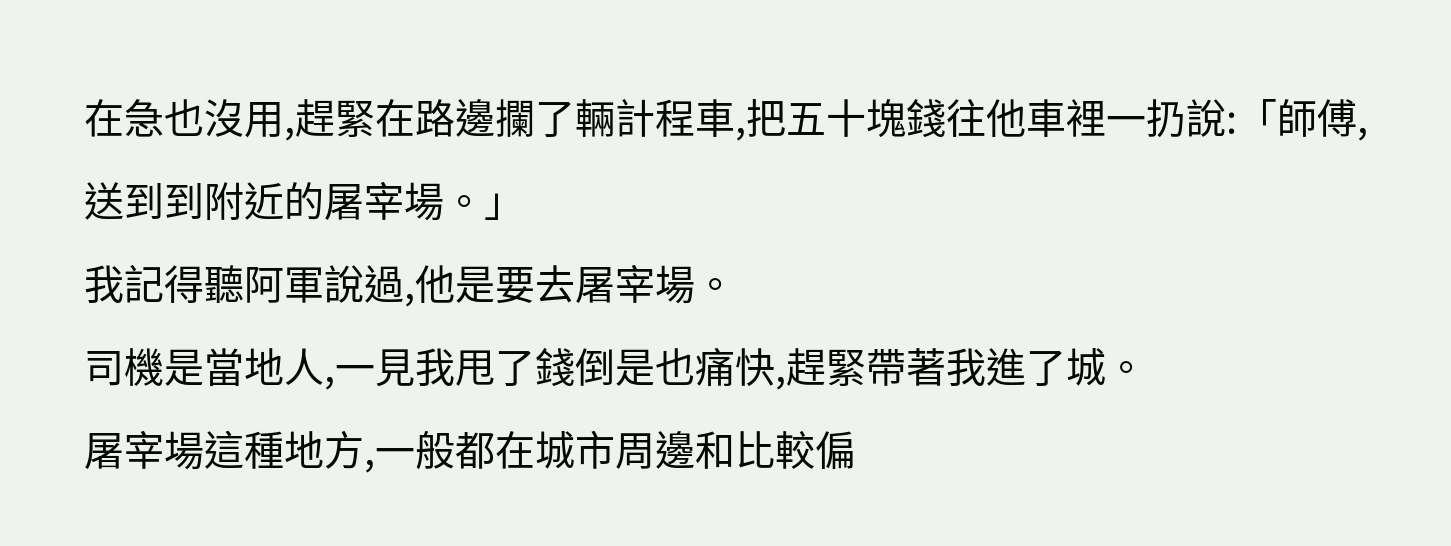在急也沒用,趕緊在路邊攔了輛計程車,把五十塊錢往他車裡一扔說:「師傅,送到到附近的屠宰場。」
我記得聽阿軍說過,他是要去屠宰場。
司機是當地人,一見我甩了錢倒是也痛快,趕緊帶著我進了城。
屠宰場這種地方,一般都在城市周邊和比較偏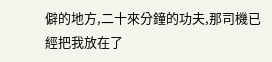僻的地方,二十來分鐘的功夫,那司機已經把我放在了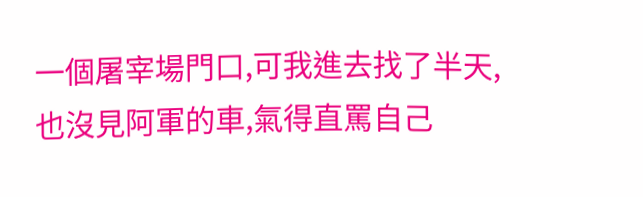一個屠宰場門口,可我進去找了半天,也沒見阿軍的車,氣得直罵自己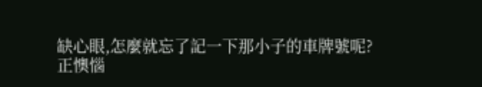缺心眼,怎麼就忘了記一下那小子的車牌號呢?
正懊惱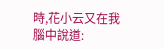時,花小云又在我腦中說道: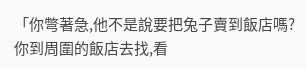「你彆著急,他不是說要把兔子賣到飯店嗎?你到周圍的飯店去找,看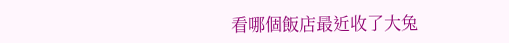看哪個飯店最近收了大兔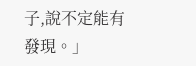子,說不定能有發現。」